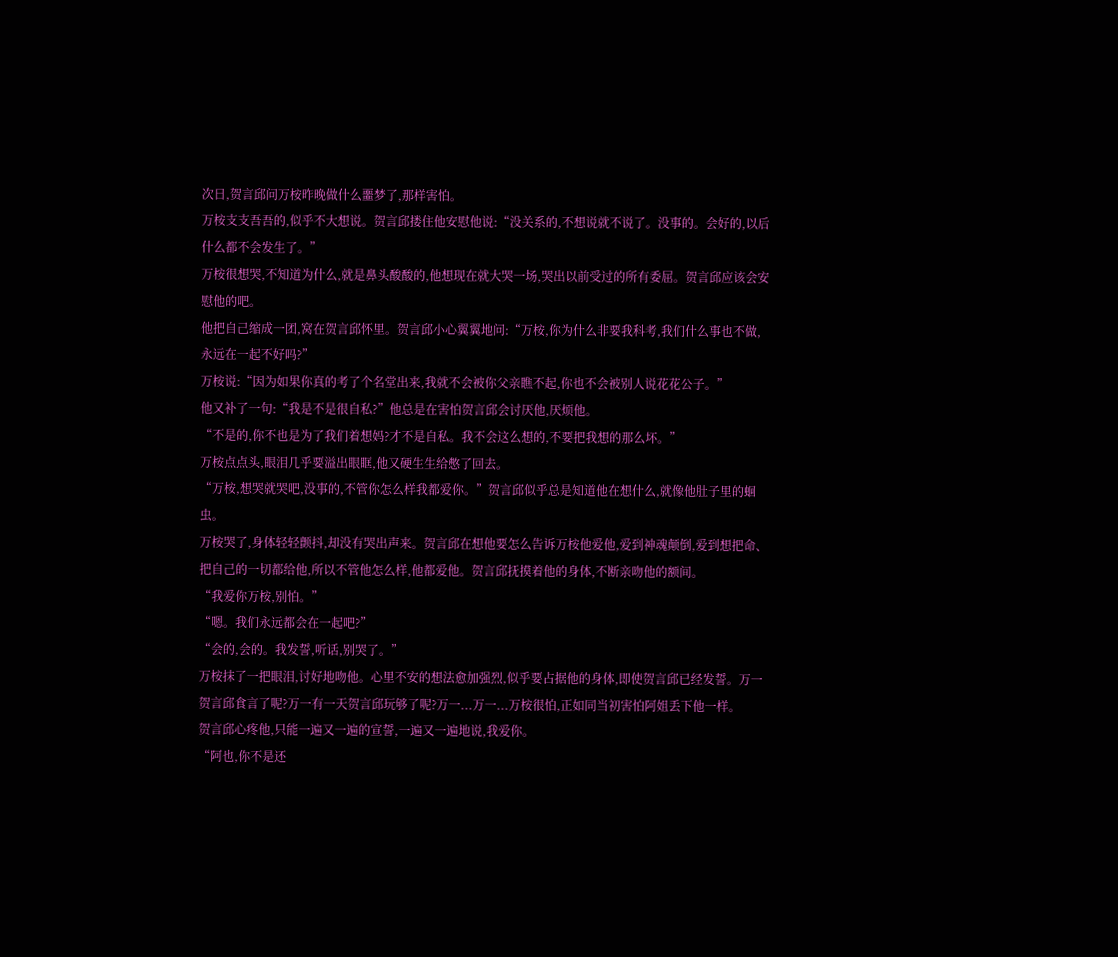次日,贺言邱问万桉昨晚做什么噩梦了,那样害怕。
万桉支支吾吾的,似乎不大想说。贺言邱搂住他安慰他说:“没关系的,不想说就不说了。没事的。会好的,以后什么都不会发生了。”
万桉很想哭,不知道为什么,就是鼻头酸酸的,他想现在就大哭一场,哭出以前受过的所有委屈。贺言邱应该会安慰他的吧。
他把自己缩成一团,窝在贺言邱怀里。贺言邱小心翼翼地问:“万桉,你为什么非要我科考,我们什么事也不做,永远在一起不好吗?”
万桉说:“因为如果你真的考了个名堂出来,我就不会被你父亲瞧不起,你也不会被别人说花花公子。”
他又补了一句:“我是不是很自私?”他总是在害怕贺言邱会讨厌他,厌烦他。
“不是的,你不也是为了我们着想妈?才不是自私。我不会这么想的,不要把我想的那么坏。”
万桉点点头,眼泪几乎要溢出眼眶,他又硬生生给憋了回去。
“万桉,想哭就哭吧,没事的,不管你怎么样我都爱你。”贺言邱似乎总是知道他在想什么,就像他肚子里的蛔虫。
万桉哭了,身体轻轻颤抖,却没有哭出声来。贺言邱在想他要怎么告诉万桉他爱他,爱到神魂颠倒,爱到想把命、把自己的一切都给他,所以不管他怎么样,他都爱他。贺言邱抚摸着他的身体,不断亲吻他的额间。
“我爱你万桉,别怕。”
“嗯。我们永远都会在一起吧?”
“会的,会的。我发誓,听话,别哭了。”
万桉抹了一把眼泪,讨好地吻他。心里不安的想法愈加强烈,似乎要占据他的身体,即使贺言邱已经发誓。万一贺言邱食言了呢?万一有一天贺言邱玩够了呢?万一...万一...万桉很怕,正如同当初害怕阿姐丢下他一样。
贺言邱心疼他,只能一遍又一遍的宣誓,一遍又一遍地说,我爱你。
“阿也,你不是还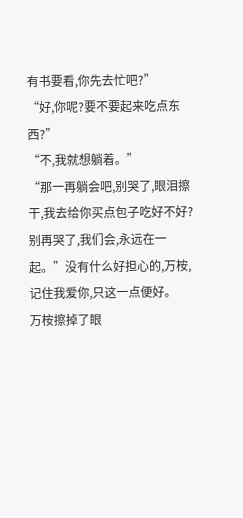有书要看,你先去忙吧?”
“好,你呢?要不要起来吃点东西?”
“不,我就想躺着。”
“那一再躺会吧,别哭了,眼泪擦干,我去给你买点包子吃好不好?别再哭了,我们会,永远在一起。”没有什么好担心的,万桉,记住我爱你,只这一点便好。
万桉擦掉了眼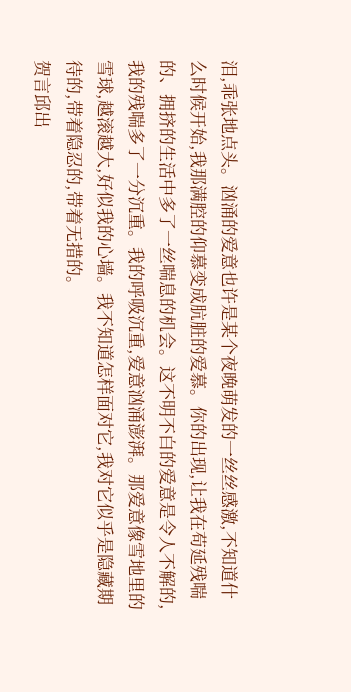泪,乖张地点头。汹涌的爱意也许是某个夜晚萌发的一丝丝感激,不知道什么时候开始,我那满腔的仰慕变成肮脏的爱慕。你的出现,让我在苟延残喘的、拥挤的生活中多了一丝喘息的机会。这不明不白的爱意是令人不解的,我的残喘多了一分沉重。我的呼吸沉重,爱意汹涌澎湃。那爱意像雪地里的雪球,越滚越大,好似我的心墙。我不知道怎样面对它,我对它似乎是隐藏期待的,带着隐忍的,带着无措的。
贺言邱出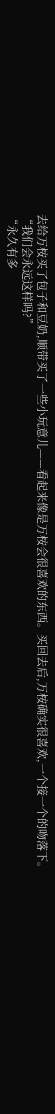去给万桉买了包子和豆奶,顺带买了一些小玩意儿——看起来像是万桉会很喜欢的东西。买回去后,万桉确实很喜欢,一个接一个的吻落下。
“我们会永远这样吗?”
“永久有多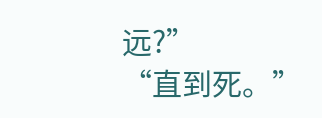远?”
“直到死。”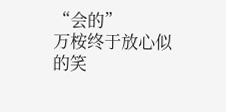“会的”
万桉终于放心似的笑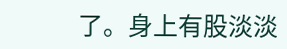了。身上有股淡淡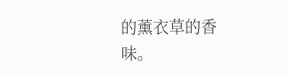的薰衣草的香味。